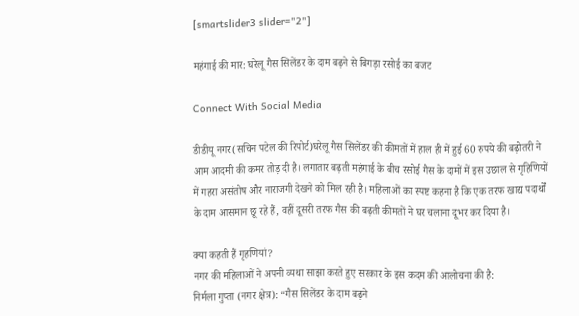[smartslider3 slider="2"]

महंगाई की मार: घरेलू गैस सिलेंडर के दाम बढ़ने से बिगड़ा रसोई का बजट

Connect With Social Media

डीडीयू नगर(सचिन पटेल की रिपोर्ट)घरेलू गैस सिलेंडर की कीमतों में हाल ही में हुई 60 रुपये की बढ़ोतरी ने आम आदमी की कमर तोड़ दी है। लगातार बढ़ती महंगाई के बीच रसोई गैस के दामों में इस उछाल से गृहिणियों में गहरा असंतोष और नाराजगी देखने को मिल रही है। महिलाओं का स्पष्ट कहना है कि एक तरफ खाद्य पदार्थों के दाम आसमान छू रहे हैं, वहीं दूसरी तरफ गैस की बढ़ती कीमतों ने घर चलाना दूभर कर दिया है।

क्या कहती हैं गृहणियां?
नगर की महिलाओं ने अपनी व्यथा साझा करते हुए सरकार के इस कदम की आलोचना की है:
निर्मला गुप्ता (नगर क्षेत्र): “गैस सिलेंडर के दाम बढ़ने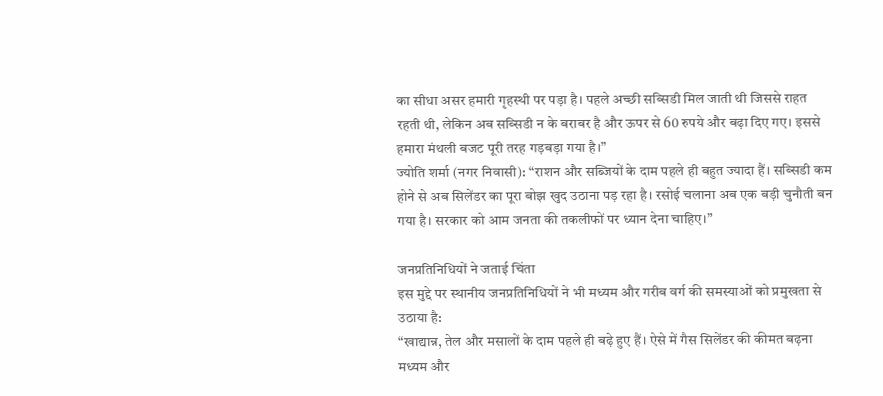का सीधा असर हमारी गृहस्थी पर पड़ा है। पहले अच्छी सब्सिडी मिल जाती थी जिससे राहत रहती थी, लेकिन अब सब्सिडी न के बराबर है और ऊपर से 60 रुपये और बढ़ा दिए गए। इससे हमारा मंथली बजट पूरी तरह गड़बड़ा गया है।”
ज्योति शर्मा (नगर निवासी): “राशन और सब्जियों के दाम पहले ही बहुत ज्यादा हैं। सब्सिडी कम होने से अब सिलेंडर का पूरा बोझ खुद उठाना पड़ रहा है। रसोई चलाना अब एक बड़ी चुनौती बन गया है। सरकार को आम जनता की तकलीफों पर ध्यान देना चाहिए।”

जनप्रतिनिधियों ने जताई चिंता
इस मुद्दे पर स्थानीय जनप्रतिनिधियों ने भी मध्यम और गरीब वर्ग की समस्याओं को प्रमुखता से उठाया है:
“खाद्यान्न, तेल और मसालों के दाम पहले ही बढ़े हुए हैं। ऐसे में गैस सिलेंडर की कीमत बढ़ना मध्यम और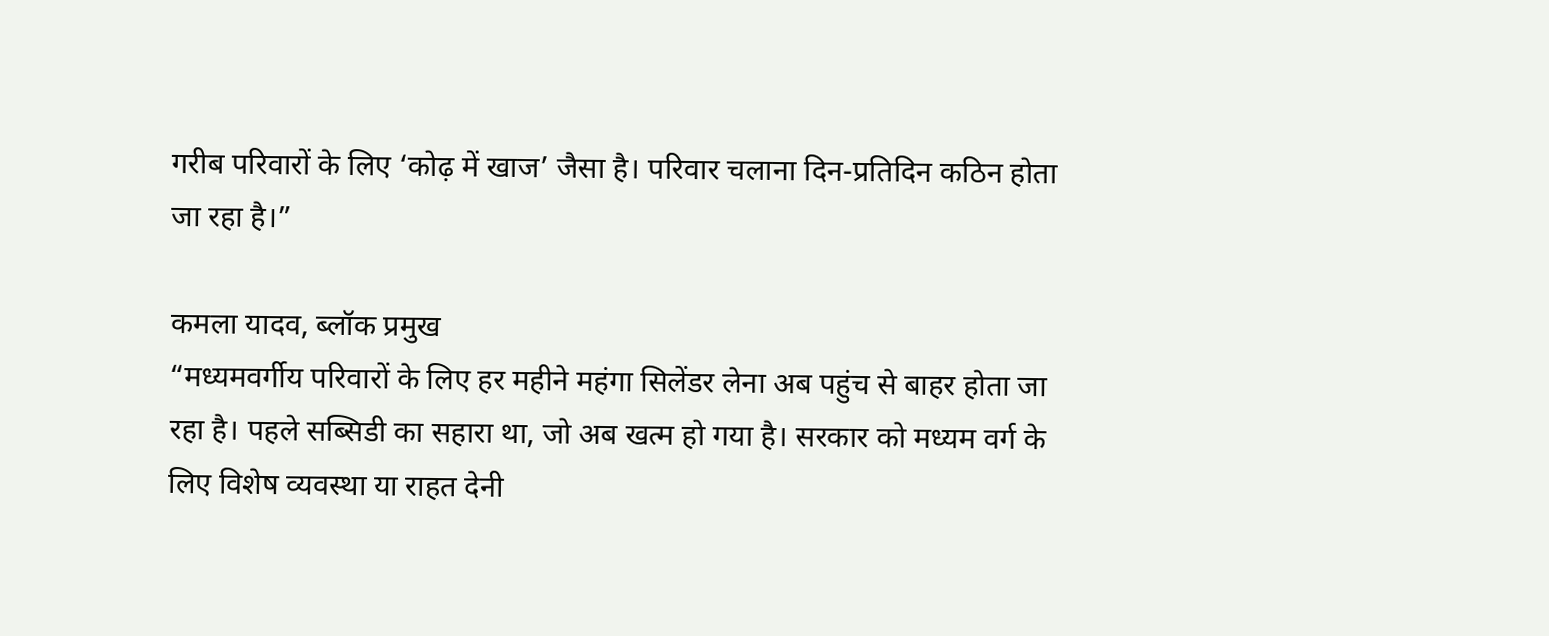गरीब परिवारों के लिए ‘कोढ़ में खाज’ जैसा है। परिवार चलाना दिन-प्रतिदिन कठिन होता जा रहा है।”

कमला यादव, ब्लॉक प्रमुख
“मध्यमवर्गीय परिवारों के लिए हर महीने महंगा सिलेंडर लेना अब पहुंच से बाहर होता जा रहा है। पहले सब्सिडी का सहारा था, जो अब खत्म हो गया है। सरकार को मध्यम वर्ग के लिए विशेष व्यवस्था या राहत देनी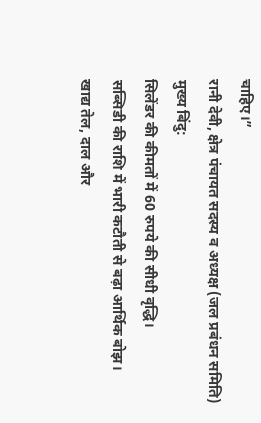चाहिए।”
रानी देवी, क्षेत्र पंचायत सदस्य व अध्यक्ष (जल प्रबंधन समिति)
मुख्य बिंदु:
सिलेंडर की कीमतों में 60 रुपये की सीधी वृद्धि।
सब्सिडी की राशि में भारी कटौती से बढ़ा आर्थिक बोझ।
खाद्य तेल, दाल और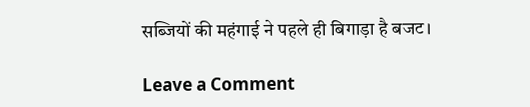सब्जियों की महंगाई ने पहले ही बिगाड़ा है बजट।

Leave a Comment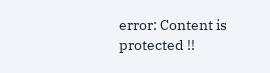error: Content is protected !!